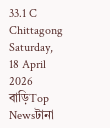33.1 C
Chittagong
Saturday, 18 April 2026
বাড়িTop Newsটানা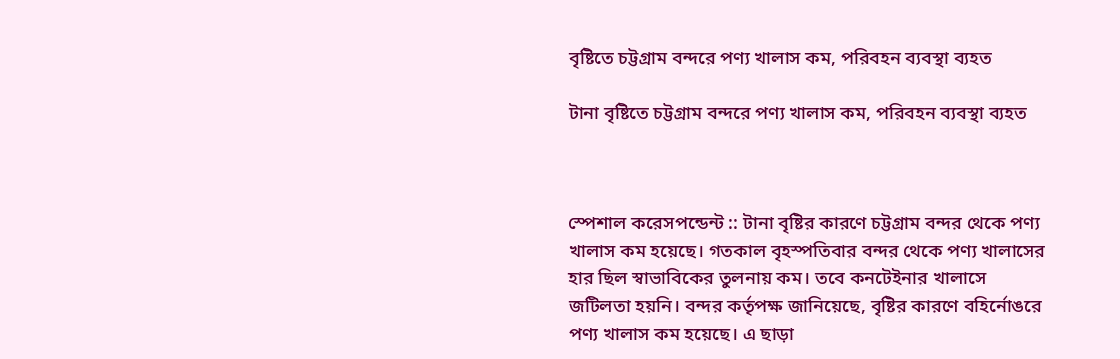বৃষ্টিতে চট্টগ্রাম বন্দরে পণ্য খালাস কম, পরিবহন ব্যবস্থা ব্যহত

টানা বৃষ্টিতে চট্টগ্রাম বন্দরে পণ্য খালাস কম, পরিবহন ব্যবস্থা ব্যহত



স্পেশাল করেসপন্ডেন্ট :: টানা বৃষ্টির কারণে চট্টগ্রাম বন্দর থেকে পণ্য খালাস কম হয়েছে। গতকাল বৃহস্পতিবার বন্দর থেকে পণ্য খালাসের হার ছিল স্বাভাবিকের তুলনায় কম। তবে কনটেইনার খালাসে জটিলতা হয়নি। বন্দর কর্তৃপক্ষ জানিয়েছে, বৃষ্টির কারণে বহির্নোঙরে পণ্য খালাস কম হয়েছে। এ ছাড়া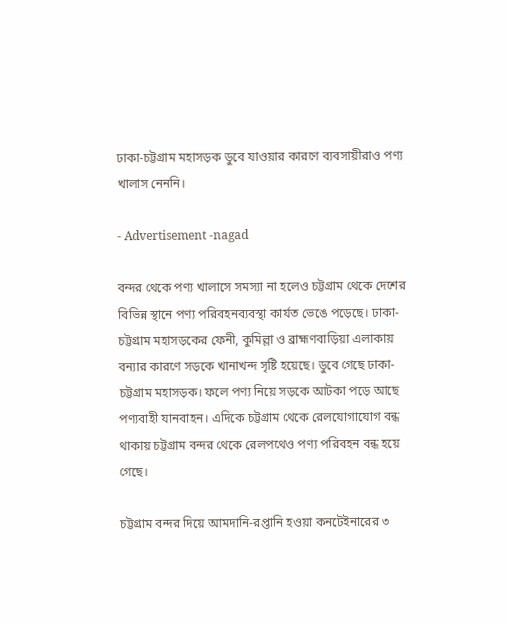ঢাকা-চট্টগ্রাম মহাসড়ক ডুবে যাওয়ার কারণে ব্যবসায়ীরাও পণ্য খালাস নেননি।

- Advertisement -nagad

বন্দর থেকে পণ্য খালাসে সমস্যা না হলেও চট্টগ্রাম থেকে দেশের বিভিন্ন স্থানে পণ্য পরিবহনব্যবস্থা কার্যত ভেঙে পড়েছে। ঢাকা-চট্টগ্রাম মহাসড়কের ফেনী, কুমিল্লা ও ব্রাহ্মণবাড়িয়া এলাকায় বন্যার কারণে সড়কে খানাখন্দ সৃষ্টি হয়েছে। ডুবে গেছে ঢাকা-চট্টগ্রাম মহাসড়ক। ফলে পণ্য নিয়ে সড়কে আটকা পড়ে আছে পণ্যবাহী যানবাহন। এদিকে চট্টগ্রাম থেকে রেলযোগাযোগ বন্ধ থাকায় চট্টগ্রাম বন্দর থেকে রেলপথেও পণ্য পরিবহন বন্ধ হয়ে গেছে।

চট্টগ্রাম বন্দর দিয়ে আমদানি-রপ্তানি হওয়া কনটেইনারের ৩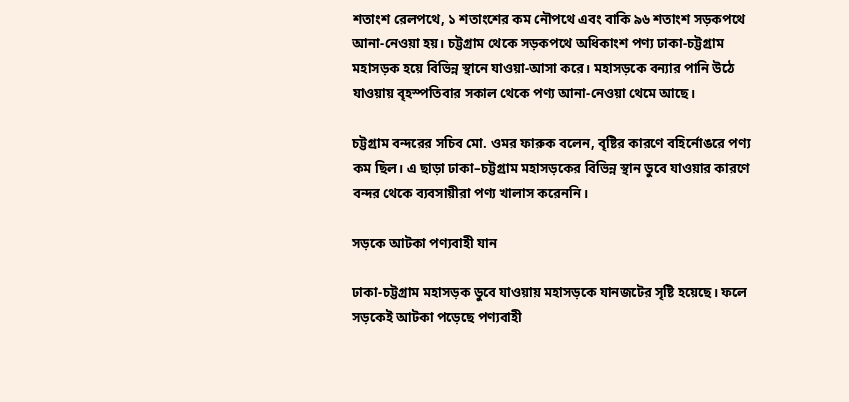শতাংশ রেলপথে, ১ শতাংশের কম নৌপথে এবং বাকি ৯৬ শতাংশ সড়কপথে আনা-নেওয়া হয়। চট্টগ্রাম থেকে সড়কপথে অধিকাংশ পণ্য ঢাকা-চট্টগ্রাম মহাসড়ক হয়ে বিভিন্ন স্থানে যাওয়া-আসা করে। মহাসড়কে বন্যার পানি উঠে যাওয়ায় বৃহস্পতিবার সকাল থেকে পণ্য আনা-নেওয়া থেমে আছে।

চট্টগ্রাম বন্দরের সচিব মো. ওমর ফারুক বলেন, বৃষ্টির কারণে বহির্নোঙরে পণ্য কম ছিল। এ ছাড়া ঢাকা–চট্টগ্রাম মহাসড়কের বিভিন্ন স্থান ডুবে যাওয়ার কারণে বন্দর থেকে ব্যবসায়ীরা পণ্য খালাস করেননি।

সড়কে আটকা পণ্যবাহী যান

ঢাকা-চট্টগ্রাম মহাসড়ক ডুবে যাওয়ায় মহাসড়কে যানজটের সৃষ্টি হয়েছে। ফলে সড়কেই আটকা পড়েছে পণ্যবাহী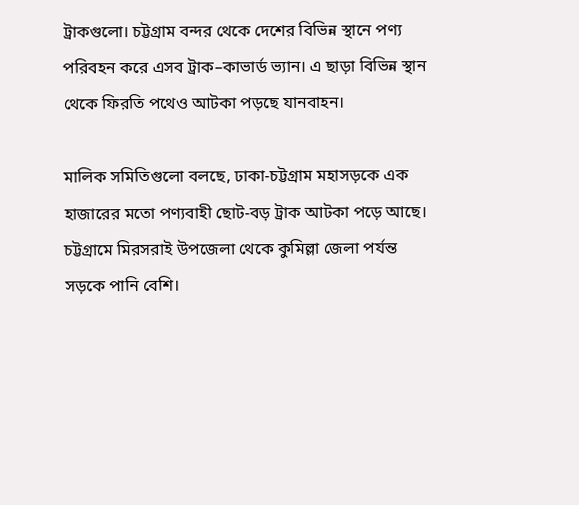ট্রাকগুলো। চট্টগ্রাম বন্দর থেকে দেশের বিভিন্ন স্থানে পণ্য পরিবহন করে এসব ট্রাক–কাভার্ড ভ্যান। এ ছাড়া বিভিন্ন স্থান থেকে ফিরতি পথেও আটকা পড়ছে যানবাহন।

মালিক সমিতিগুলো বলছে, ঢাকা-চট্টগ্রাম মহাসড়কে এক হাজারের মতো পণ্যবাহী ছোট-বড় ট্রাক আটকা পড়ে আছে। চট্টগ্রামে মিরসরাই উপজেলা থেকে কুমিল্লা জেলা পর্যন্ত সড়কে পানি বেশি।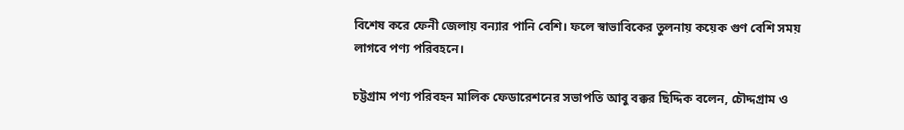বিশেষ করে ফেনী জেলায় বন্যার পানি বেশি। ফলে স্বাভাবিকের তুলনায় কয়েক গুণ বেশি সময় লাগবে পণ্য পরিবহনে।

চট্টগ্রাম পণ্য পরিবহন মালিক ফেডারেশনের সভাপতি আবু বক্কর ছিদ্দিক বলেন, চৌদ্দগ্রাম ও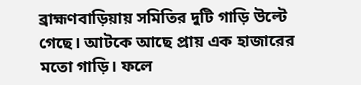ব্রাহ্মণবাড়িয়ায় সমিতির দুটি গাড়ি উল্টে গেছে। আটকে আছে প্রায় এক হাজারের মতো গাড়ি। ফলে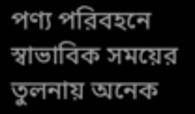পণ্য পরিবহনে স্বাভাবিক সময়ের তুলনায় অনেক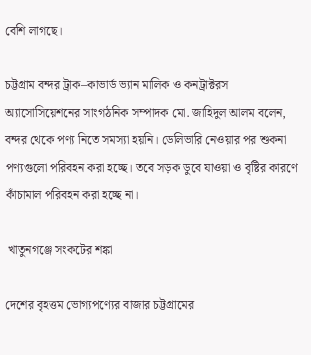বেশি লাগছে।

চট্টগ্রাম বন্দর ট্রাক–কাভার্ড ভ্যান মালিক ও কনট্রাক্টরস অ্যাসোসিয়েশনের সাংগঠনিক সম্পাদক মো. জাহিদুল আলম বলেন, বন্দর থেকে পণ্য নিতে সমস্যা হয়নি। ডেলিভারি নেওয়ার পর শুকনা পণ্যগুলো পরিবহন করা হচ্ছে। তবে সড়ক ডুবে যাওয়া ও বৃষ্টির কারণে কাঁচামাল পরিবহন করা হচ্ছে না।

 খাতুনগঞ্জে সংকটের শঙ্কা

দেশের বৃহত্তম ভোগ্যপণ্যের বাজার চট্টগ্রামের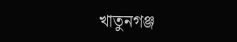খাতুনগঞ্জ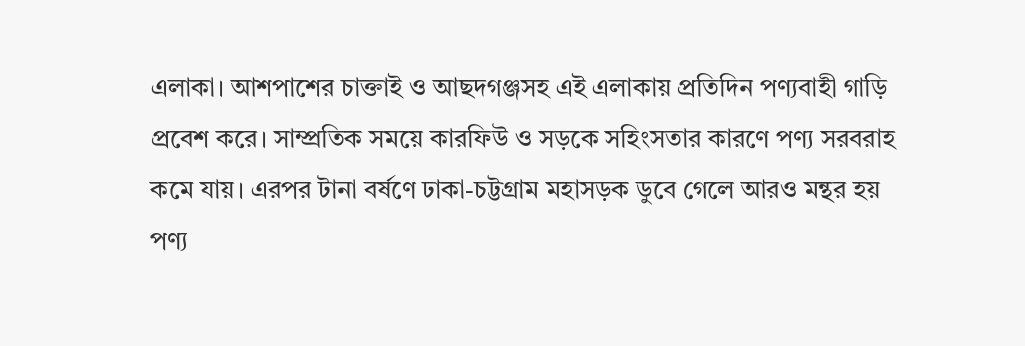এলাকা। আশপাশের চাক্তাই ও আছদগঞ্জসহ এই এলাকায় প্রতিদিন পণ্যবাহী গাড়ি প্রবেশ করে। সাম্প্রতিক সময়ে কারফিউ ও সড়কে সহিংসতার কারণে পণ্য সরবরাহ কমে যায়। এরপর টানা বর্ষণে ঢাকা-চট্টগ্রাম মহাসড়ক ডুবে গেলে আরও মন্থর হয় পণ্য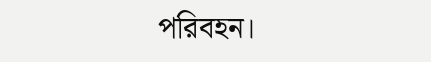পরিবহন।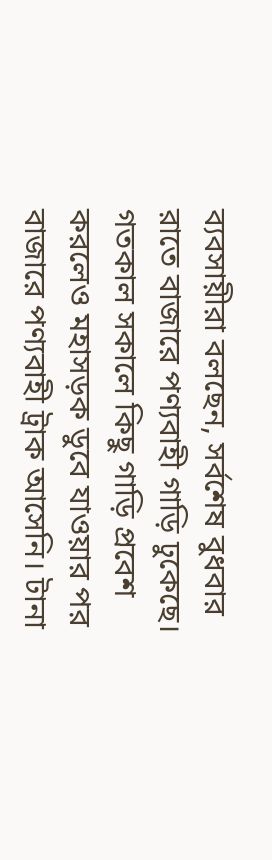ব্যবসায়ীরা বলছেন, সর্বশেষ বুধবার রাতে বাজারে পণ্যবাহী গাড়ি ঢুকেছে। গতকাল সকালে কিছু গাড়ি প্রবেশ করলেও মহাসড়ক ডুবে যাওয়ার পর বাজারে পণ্যবাহী ট্রাক আসেনি। টানা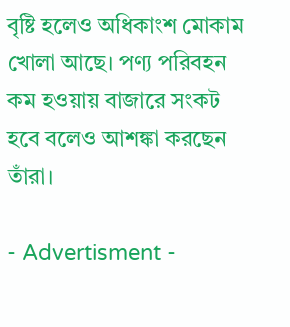বৃষ্টি হলেও অধিকাংশ মোকাম খোলা আছে। পণ্য পরিবহন কম হওয়ায় বাজারে সংকট হবে বলেও আশঙ্কা করছেন তাঁরা।

- Advertisment -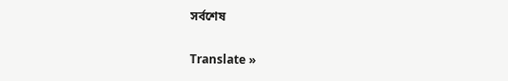সর্বশেষ

Translate »